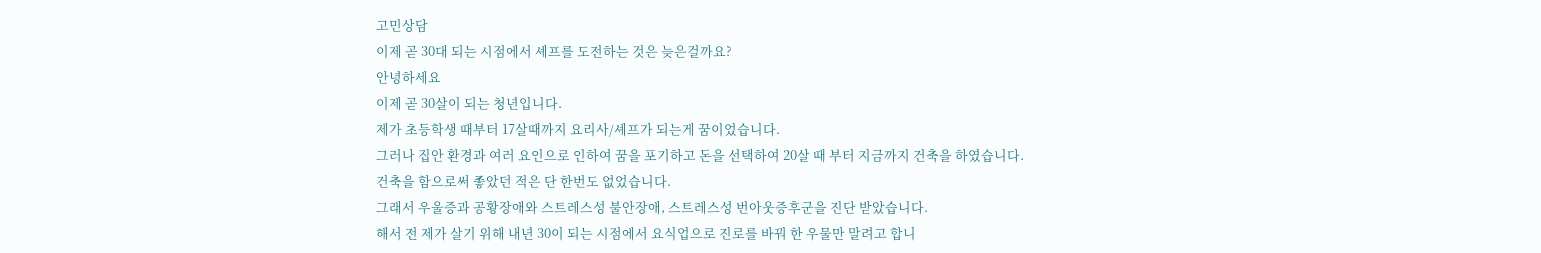고민상담
이제 곧 30대 되는 시점에서 셰프를 도전하는 것은 늦은걸까요?
안녕하세요
이제 곧 30살이 되는 청년입니다.
제가 초등학생 때부터 17살때까지 요리사/셰프가 되는게 꿈이었습니다.
그러나 집안 환경과 여러 요인으로 인하여 꿈을 포기하고 돈을 선택하여 20살 때 부터 지금까지 건축을 하였습니다.
건축을 함으로써 좋았던 적은 단 한번도 없었습니다.
그래서 우울증과 공황장애와 스트레스성 불안장애, 스트레스성 번아웃증후군을 진단 받았습니다.
해서 전 제가 살기 위해 내년 30이 되는 시점에서 요식업으로 진로를 바꿔 한 우물만 말려고 합니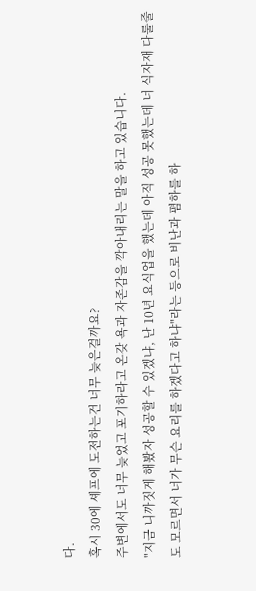다.
혹시 30에 셰프에 도전하는건 너무 늦은걸까요?
주변에서도 너무 늦었고 포기하라고 온갖 욕과 자존감을 깍아내리는 말을 하고 있습니다.
"지금 니까짓게 해봤자 성공할 수 있겠냐, 난 10년 요식업을 했는데 아직 성공 못했는데 너 식자재 다룰줄도 모르면서 너가 무슨 요리를 하겠다고 하냐"라는 등으로 비난과 폄하를 하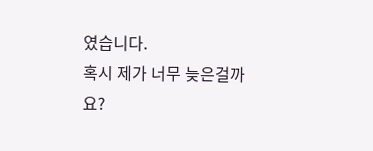였습니다.
혹시 제가 너무 늦은걸까요?